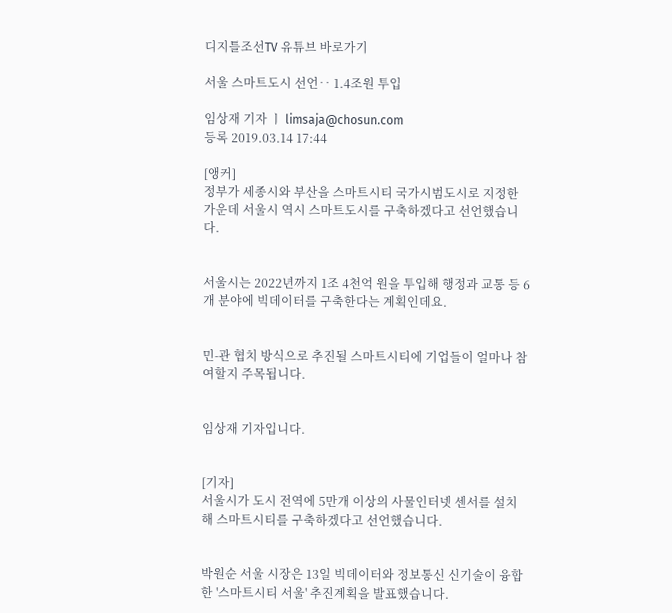디지틀조선TV 유튜브 바로가기

서울 스마트도시 선언‥ 1.4조원 투입

임상재 기자 ㅣ limsaja@chosun.com
등록 2019.03.14 17:44

[앵커]
정부가 세종시와 부산을 스마트시티 국가시범도시로 지정한 가운데 서울시 역시 스마트도시를 구축하겠다고 선언했습니다.


서울시는 2022년까지 1조 4천억 원을 투입해 행정과 교통 등 6개 분야에 빅데이터를 구축한다는 계획인데요.


민-관 협치 방식으로 추진될 스마트시티에 기업들이 얼마나 참여할지 주목됩니다.


임상재 기자입니다.


[기자]
서울시가 도시 전역에 5만개 이상의 사물인터넷 센서를 설치해 스마트시티를 구축하겠다고 선언했습니다.


박원순 서울 시장은 13일 빅데이터와 정보통신 신기술이 융합한 '스마트시티 서울' 추진계획을 발표했습니다.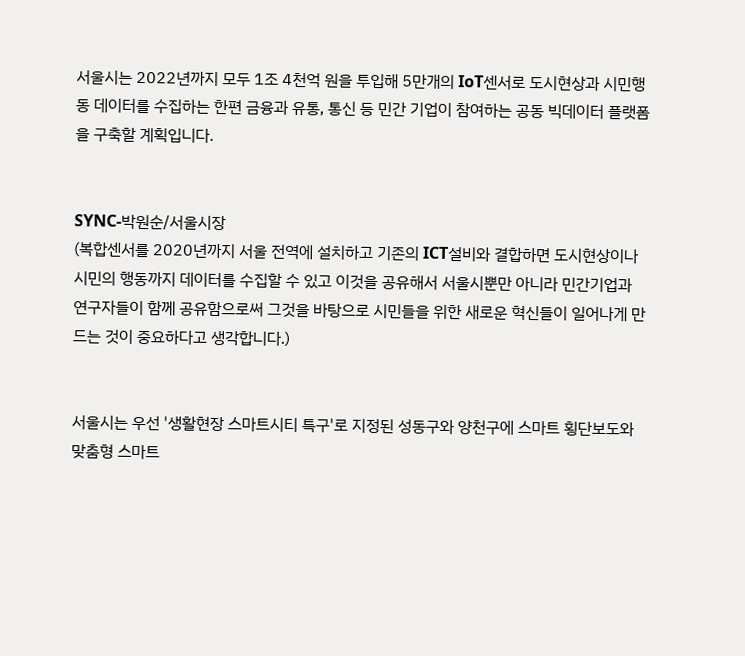서울시는 2022년까지 모두 1조 4천억 원을 투입해 5만개의 IoT센서로 도시현상과 시민행동 데이터를 수집하는 한편 금융과 유통, 통신 등 민간 기업이 참여하는 공동 빅데이터 플랫폼을 구축할 계획입니다.


SYNC-박원순/서울시장
(복합센서를 2020년까지 서울 전역에 설치하고 기존의 ICT설비와 결합하면 도시현상이나 시민의 행동까지 데이터를 수집할 수 있고 이것을 공유해서 서울시뿐만 아니라 민간기업과 연구자들이 함께 공유함으로써 그것을 바탕으로 시민들을 위한 새로운 혁신들이 일어나게 만드는 것이 중요하다고 생각합니다.)


서울시는 우선 '생활현장 스마트시티 특구'로 지정된 성동구와 양천구에 스마트 횡단보도와 맞춤형 스마트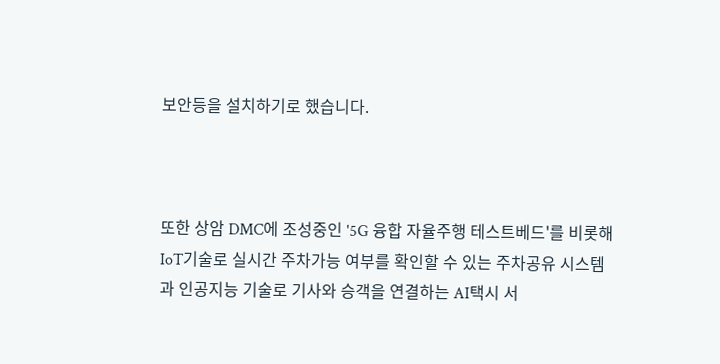보안등을 설치하기로 했습니다.



또한 상암 DMC에 조성중인 '5G 융합 자율주행 테스트베드'를 비롯해 IoT기술로 실시간 주차가능 여부를 확인할 수 있는 주차공유 시스템과 인공지능 기술로 기사와 승객을 연결하는 AI택시 서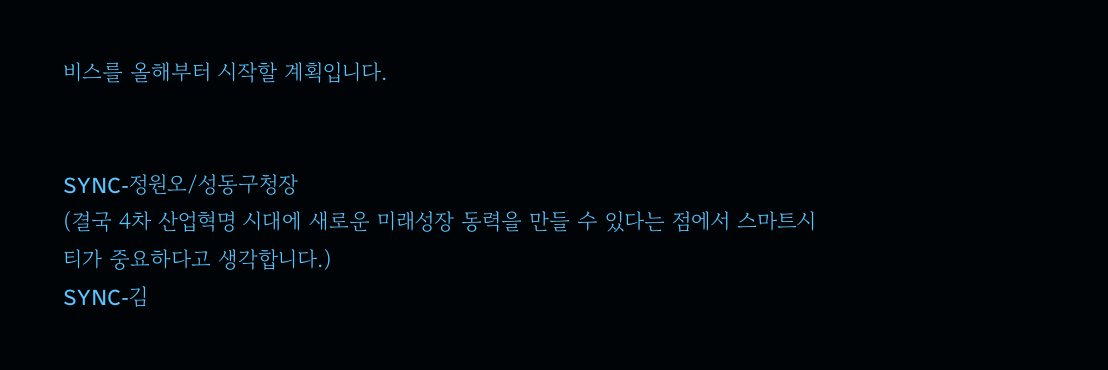비스를 올해부터 시작할 계획입니다.


SYNC-정원오/성동구청장
(결국 4차 산업혁명 시대에 새로운 미래성장 동력을 만들 수 있다는 점에서 스마트시티가 중요하다고 생각합니다.)
SYNC-김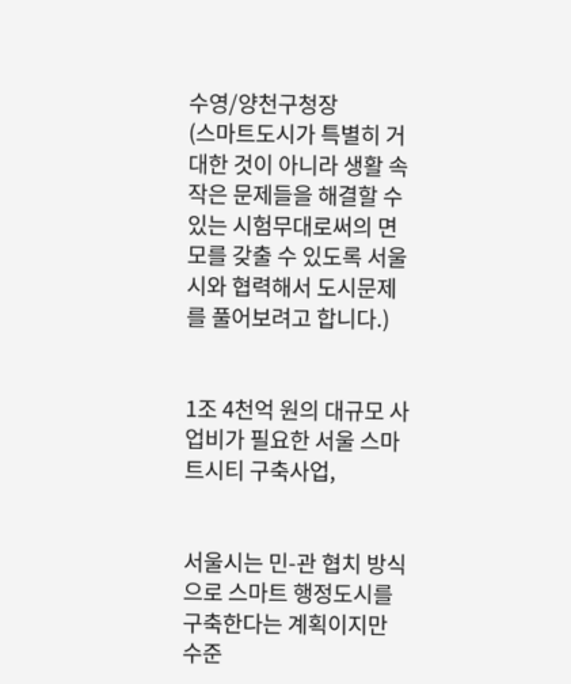수영/양천구청장
(스마트도시가 특별히 거대한 것이 아니라 생활 속 작은 문제들을 해결할 수 있는 시험무대로써의 면모를 갖출 수 있도록 서울시와 협력해서 도시문제를 풀어보려고 합니다.)


1조 4천억 원의 대규모 사업비가 필요한 서울 스마트시티 구축사업,


서울시는 민-관 협치 방식으로 스마트 행정도시를 구축한다는 계획이지만 수준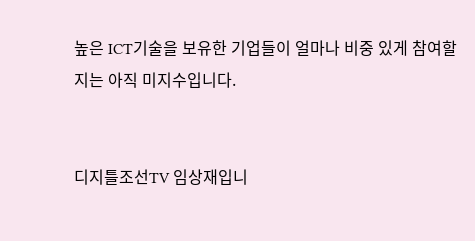높은 ICT기술을 보유한 기업들이 얼마나 비중 있게 참여할지는 아직 미지수입니다.


디지틀조선TV 임상재입니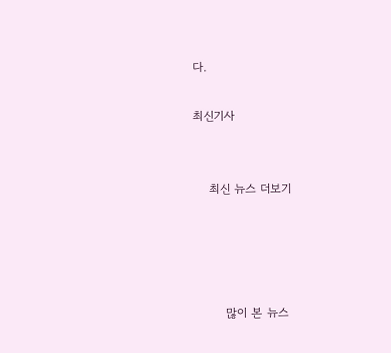다.

최신기사


    최신 뉴스 더보기




        많이 본 뉴스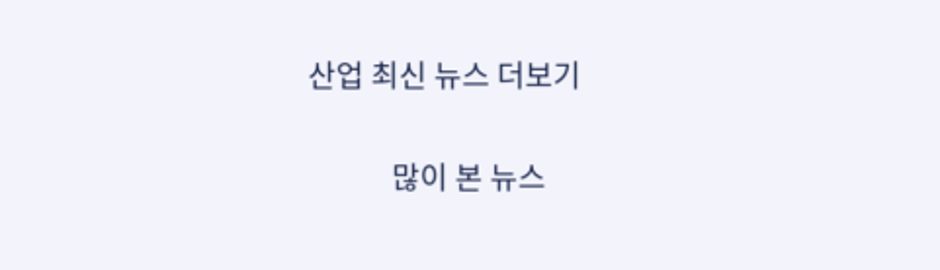산업 최신 뉴스 더보기

            많이 본 뉴스